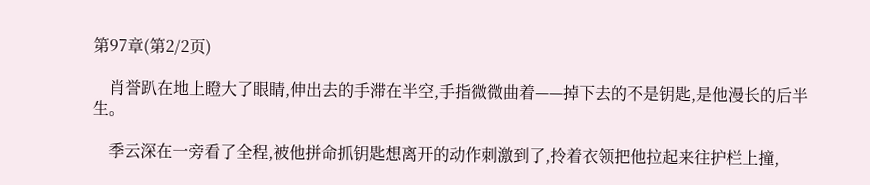第97章(第2/2页)

    肖誉趴在地上瞪大了眼睛,伸出去的手滞在半空,手指微微曲着——掉下去的不是钥匙,是他漫长的后半生。

    季云深在一旁看了全程,被他拼命抓钥匙想离开的动作刺激到了,拎着衣领把他拉起来往护栏上撞,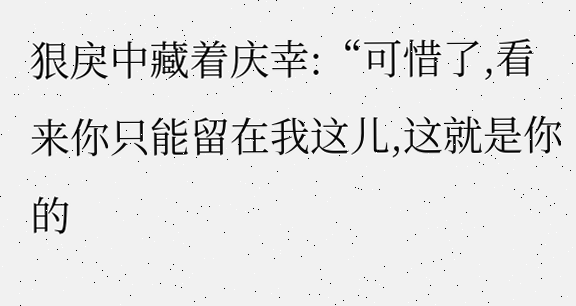狠戾中藏着庆幸:“可惜了,看来你只能留在我这儿,这就是你的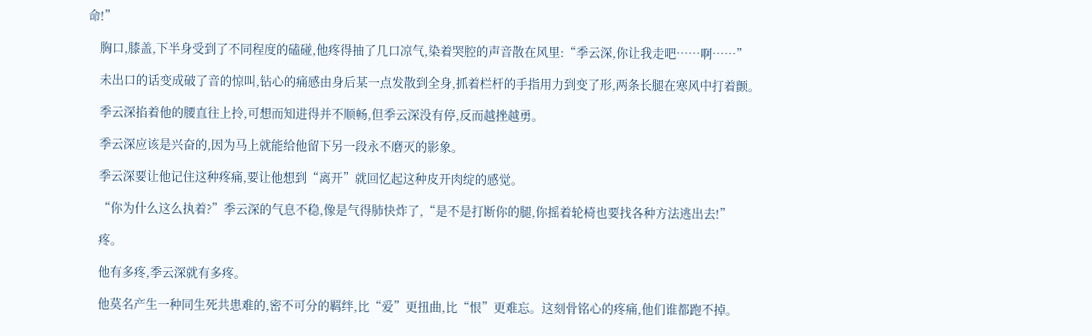命!”

    胸口,膝盖,下半身受到了不同程度的磕碰,他疼得抽了几口凉气,染着哭腔的声音散在风里:“季云深,你让我走吧……啊……”

    未出口的话变成破了音的惊叫,钻心的痛感由身后某一点发散到全身,抓着栏杆的手指用力到变了形,两条长腿在寒风中打着颤。

    季云深掐着他的腰直往上拎,可想而知进得并不顺畅,但季云深没有停,反而越挫越勇。

    季云深应该是兴奋的,因为马上就能给他留下另一段永不磨灭的影象。

    季云深要让他记住这种疼痛,要让他想到“离开”就回忆起这种皮开肉绽的感觉。

    “你为什么这么执着?”季云深的气息不稳,像是气得肺快炸了,“是不是打断你的腿,你摇着轮椅也要找各种方法逃出去!”

    疼。

    他有多疼,季云深就有多疼。

    他莫名产生一种同生死共患难的,密不可分的羁绊,比“爱”更扭曲,比“恨”更难忘。这刻骨铭心的疼痛,他们谁都跑不掉。